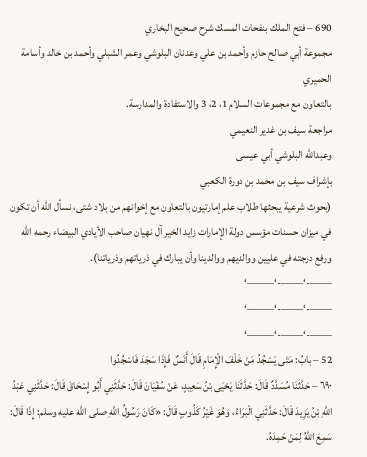690 – فتح الملك بنفحات المسك شرح صحيح البخاري
مجموعة أبي صالح حازم وأحمد بن علي وعدنان البلوشي وعمر الشبلي وأحمد بن خالد وأسامة الحميري
بالتعاون مع مجموعات السلام 1، 2، 3 والاستفادة والمدارسة.
مراجعة سيف بن غدير النعيمي
وعبدالله البلوشي أبي عيسى
بإشراف سيف بن محمد بن دورة الكعبي
(بحوث شرعية يبحثها طلاب علم إمارتيون بالتعاون مع إخوانهم من بلاد شتى، نسأل الله أن تكون في ميزان حسنات مؤسس دولة الإمارات زايد الخير آل نهيان صاحب الأيادي البيضاء رحمه الله ورفع درجته في عليين ووالديهم ووالدينا وأن يبارك في ذرياتهم وذرياتنا).
——-‘——-‘——–‘
——-‘——-‘——–‘
——-‘——-‘——–‘
52 – بابُ: مَتَى يَسْجُدُ مَنْ خَلْفَ الْإِمَامِ قَالَ أَنَسٌ فَإِذَا سَجَدَ فَاسْجُدُوا
٦٩٠ – حَدَّثَنَا مُسَدَّدٌ قَالَ: حَدَّثَنَا يَحْيَى بْنُ سَعِيدٍ، عَنْ سُفْيَانَ قَالَ: حَدَّثَنِي أَبُو إِسْحَاقَ قَالَ: حَدَّثَنِي عَبْدُ اللهِ بْنُ يَزِيدَ قَالَ: حَدَّثَنِي الْبَرَاءُ، وَهُوَ غَيْرُ كَذُوبٍ قَالَ: «كَانَ رَسُولُ اللهِ صلى الله عليه وسلم: إِذَا قَالَ: سَمِعَ اللهُ لِمَنْ حَمِدَهُ.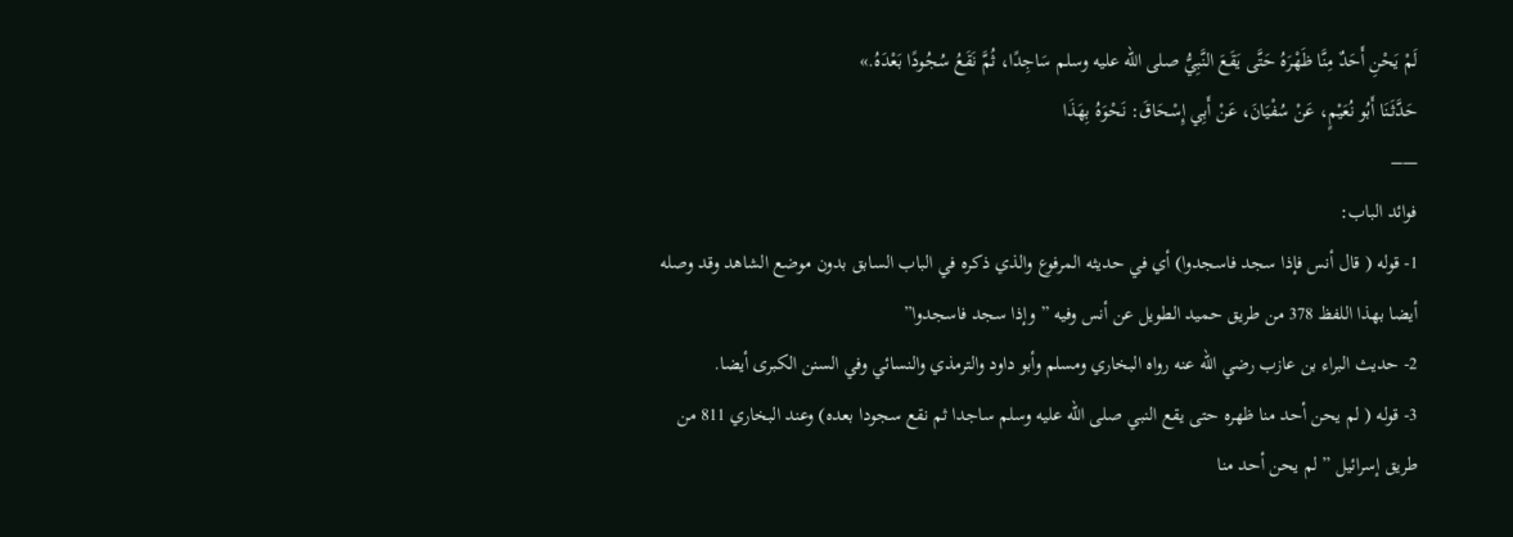لَمْ يَحْنِ أَحَدٌ مِنَّا ظَهْرَهُ حَتَّى يَقَعَ النَّبِيُّ صلى الله عليه وسلم سَاجِدًا، ثُمَّ نَقَعُ سُجُودًا بَعْدَهُ.»
حَدَّثَنَا أَبُو نُعَيْمٍ، عَنْ سُفْيَانَ، عَنْ أَبِي إِسْحَاقَ: نَحْوَهُ بِهَذَا
—–
فوائد الباب:
1- قوله ( قال أنس فإذا سجد فاسجدوا) أي في حديثه المرفوع والذي ذكره في الباب السابق بدون موضع الشاهد وقد وصله أيضا بهذا اللفظ 378 من طريق حميد الطويل عن أنس وفيه ” وإذا سجد فاسجدوا”
2- حديث البراء بن عازب رضي الله عنه رواه البخاري ومسلم وأبو داود والترمذي والنسائي وفي السنن الكبرى أيضا.
3- قوله ( لم يحن أحد منا ظهره حتى يقع النبي صلى الله عليه وسلم ساجدا ثم نقع سجودا بعده) وعند البخاري 811 من طريق إسرائيل ” لم يحن أحد منا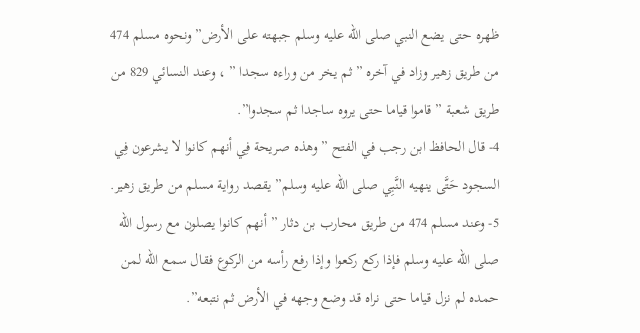ظهره حتى يضع النبي صلى الله عليه وسلم جبهته على الأرض” ونحوه مسلم 474 من طريق زهير وزاد في آخره ” ثم يخر من وراءه سجدا ” ، وعند النسائي 829 من طريق شعبة ” قاموا قياما حتى يروه ساجدا ثم سجدوا”.
4- قال الحافظ ابن رجب في الفتح ” وهذه صريحة فِي أنهم كانوا لا يشرعون فِي السجود حَتَّى ينهيه النَّبِي صلى الله عليه وسلم” يقصد رواية مسلم من طريق زهير.
5- وعند مسلم 474 من طريق محارب بن دثار ” أنهم كانوا يصلون مع رسول الله صلى الله عليه وسلم فإذا ركع ركعوا وإذا رفع رأسه من الركوع فقال سمع الله لمن حمده لم نزل قياما حتى نراه قد وضع وجهه في الأرض ثم نتبعه”.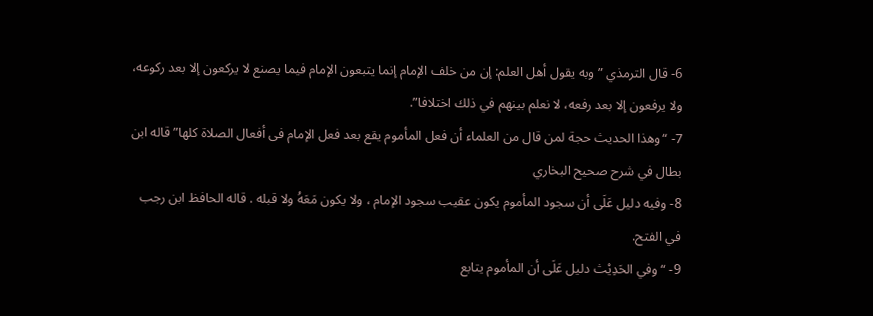6- قال الترمذي ” وبه يقول أهل العلم: إن من خلف الإمام إنما يتبعون الإمام فيما يصنع لا يركعون إلا بعد ركوعه، ولا يرفعون إلا بعد رفعه، لا نعلم بينهم في ذلك اختلافا”.
7- “وهذا الحديث حجة لمن قال من العلماء أن فعل المأموم يقع بعد فعل الإمام فى أفعال الصلاة كلها” قاله ابن بطال في شرح صحيح البخاري
8- وفيه دليل عَلَى أن سجود المأموم يكون عقيب سجود الإمام ، ولا يكون مَعَهُ ولا قبله . قاله الحافظ ابن رجب في الفتح.
9- “وفي الحَدِيْث دليل عَلَى أن المأموم يتابع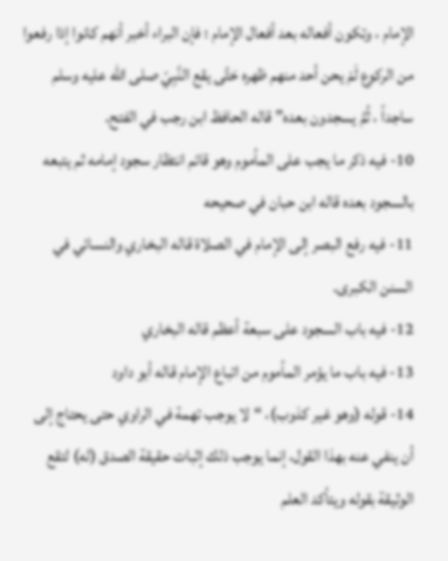الإمام ، وتكون أفعاله بعد أفعال الإمام ؛ فإن البراء أخبر أنهم كانوا إذا رفعوا من الركوع لَمْ يحن أحد منهم ظهره حَتَّى يقع النَّبِيّ صلى الله عليه وسلم ساجداً ، ثُمَّ يسجدون بعده” قاله الحافظ ابن رجب في الفتح.
10- فيه ذكر ما يجب على المأموم وهو قائم انتظار سجود إمامه ثم يتبعه بالسجود بعده قاله ابن حبان في صحيحه
11- فيه رفع البصر إلى الإمام في الصلاة قاله البخاري والنسائي في السنن الكبرى.
12- فيه باب السجود على سبعة أعظم قاله البخاري
13- فيه باب ما يؤمر المأموم من اتباع الإمام قاله أبو داود
14- قوله (وهو غير كذوب)، “لا يوجب تهمة في الراوي حتى يحتاج إلى أن ينفي عنه بهذا القول، إنما يوجب ذلك إثبات حقيقة الصدق (له) لتقع الوثيقة بقوله ويتأكد العلم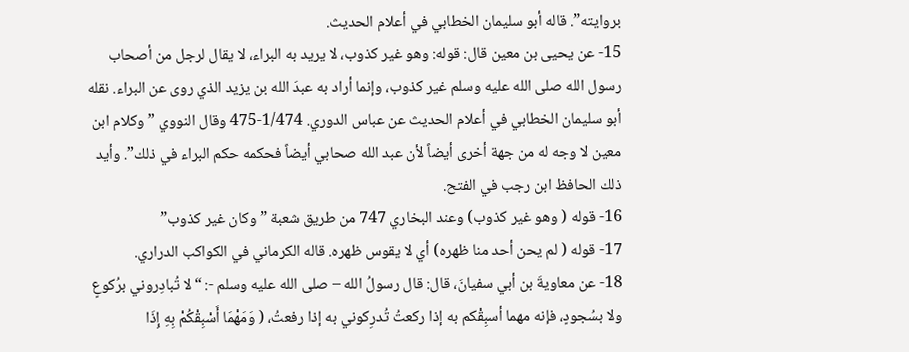بروايته”. قاله أبو سليمان الخطابي في أعلام الحديث.
15- عن يحيى بن معين قال: قوله: وهو غير كذوب، لا يريد به البراء، لا يقال لرجل من أصحاب رسول الله صلى الله عليه وسلم غير كذوب، وإنما أراد به عبدَ الله بن يزيد الذي روى عن البراء. نقله أبو سليمان الخطابي في أعلام الحديث عن عباس الدوري. 1/474-475 وقال النووي ” وكلام ابن معين لا وجه له من جهة أخرى أيضاً لأن عبد الله صحابي أيضاً فحكمه حكم البراء في ذلك”. وأيد ذلك الحافظ ابن رجب في الفتح.
16- قوله ( وهو غير كذوب) وعند البخاري 747 من طريق شعبة ” وكان غير كذوب”
17- قوله ( لم يحن أحد منا ظهره) أي لا يقوس ظهره. قاله الكرماني في الكواكب الدراري.
18- عن معاويةَ بن أبي سفيانَ، قال: قال رسولُ الله – صلى الله عليه وسلم -: “لا تُبادِروني برُكوعٍ ولا بسُجودٍ، فإنه مهما أسبِقْكم به إذا ركعتُ تُدرِكوني به إذا رفعتُ، ( وَمَهْمَا أَسْبِقْكُمْ بِهِ إِذَا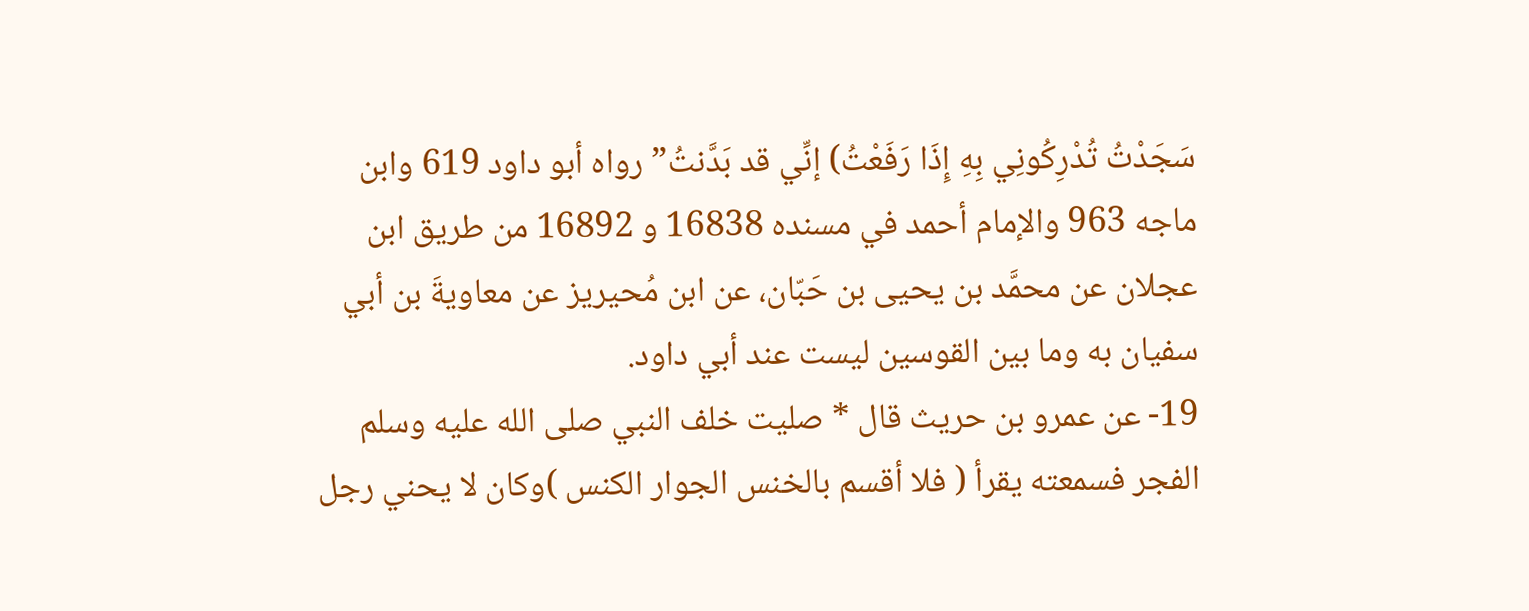سَجَدْتُ تُدْرِكُونِي بِهِ إِذَا رَفَعْتُ) إنِّي قد بَدَّنتُ” رواه أبو داود 619 وابن ماجه 963 والإمام أحمد في مسنده 16838 و 16892 من طريق ابن عجلان عن محمَّد بن يحيى بن حَبّان، عن ابن مُحيريز عن معاويةَ بن أبي سفيان به وما بين القوسين ليست عند أبي داود.
19- عن عمرو بن حريث قال * صليت خلف النبي صلى الله عليه وسلم الفجر فسمعته يقرأ ( فلا أقسم بالخنس الجوار الكنس )وكان لا يحني رجل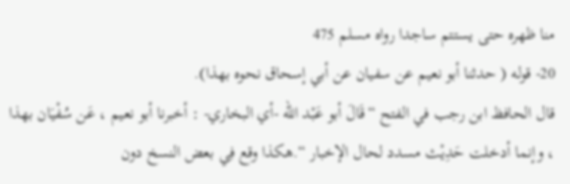منا ظهره حتى يستتم ساجدا رواه مسلم 475
20- قوله ( حدثنا أبو نعيم عن سفيان عن أبي إسحاق نحوه بهذا).
قال الحافظ ابن رجب في الفتح “قَالَ أبو عَبْد الله -أي البخاري- : أخبرنا أبو نعيم ، عَن سُفْيَان بهذا ، وإنما أدخلت حَدِيْث مسدد لحال الإخبار “.هكذا وقع فِي بعض النسخ دون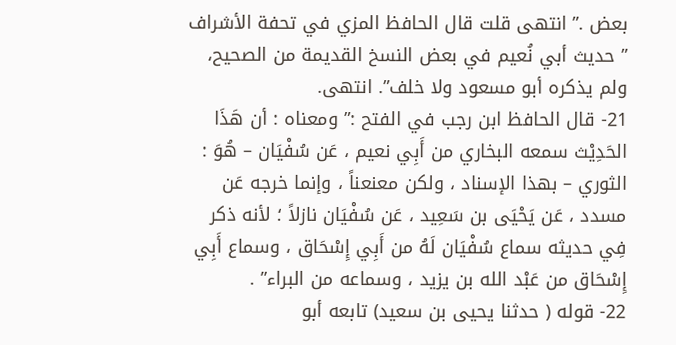بعض .” انتهى قلت قال الحافظ المزي في تحفة الأشراف ” حديث أبي نُعيم في بعض النسخ القديمة من الصحيح، ولم يذكره أبو مسعود ولا خلف”. انتهى.
21- قال الحافظ ابن رجب في الفتح :” ومعناه : أن هَذَا الحَدِيْث سمعه البخاري من أَبِي نعيم ، عَن سُفْيَان – هُوَ : الثوري – بهذا الإسناد ، ولكن معنعناً ، وإنما خرجه عَن مسدد ، عَن يَحْيَى بن سَعِيد ، عَن سُفْيَان نازلاً ؛ لأنه ذكر فِي حديثه سماع سُفْيَان لَهُ من أَبِي إِسْحَاق ، وسماع أَبِي إِسْحَاق من عَبْد الله بن يزيد ، وسماعه من البراء” .
22- قوله ( حدثنا يحيى بن سعيد) تابعه أبو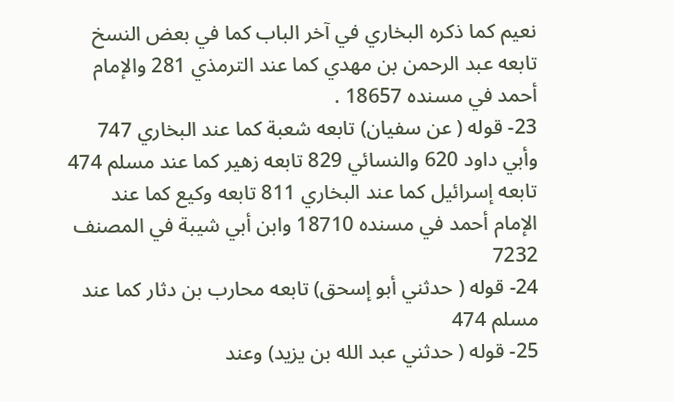نعيم كما ذكره البخاري في آخر الباب كما في بعض النسخ تابعه عبد الرحمن بن مهدي كما عند الترمذي 281 والإمام أحمد في مسنده 18657 .
23- قوله ( عن سفيان) تابعه شعبة كما عند البخاري 747 وأبي داود 620 والنسائي 829 تابعه زهير كما عند مسلم 474 تابعه إسرائيل كما عند البخاري 811 تابعه وكيع كما عند الإمام أحمد في مسنده 18710 وابن أبي شيبة في المصنف 7232
24- قوله ( حدثني أبو إسحق) تابعه محارب بن دثار كما عند مسلم 474
25- قوله ( حدثني عبد الله بن يزيد) وعند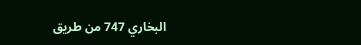البخاري 747 من طريق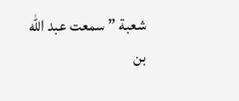شعبة ” سمعت عبد الله بن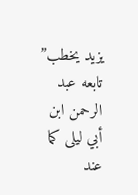يزيد يخطب” تابعه عبد الرحمن ابن أبي ليلى كما عند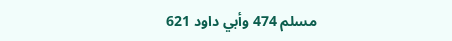مسلم 474 وأبي داود 621